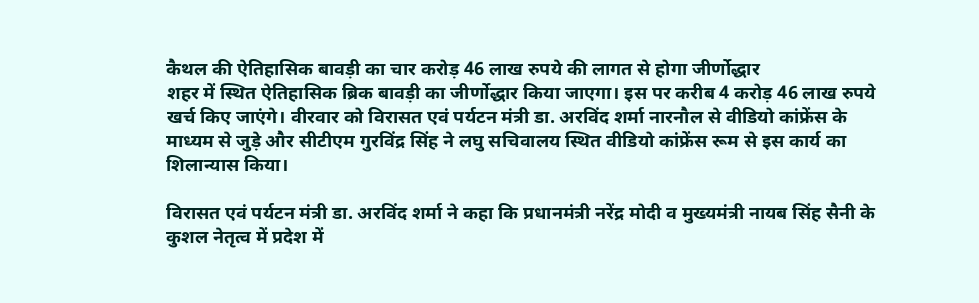कैथल की ऐतिहासिक बावड़ी का चार करोड़ 46 लाख रुपये की लागत से होगा जीर्णोद्धार
शहर में स्थित ऐतिहासिक ब्रिक बावड़ी का जीर्णोद्धार किया जाएगा। इस पर करीब 4 करोड़ 46 लाख रुपये खर्च किए जाएंगे। वीरवार को विरासत एवं पर्यटन मंत्री डा. अरविंद शर्मा नारनौल से वीडियो कांफ्रेंस के माध्यम से जुड़े और सीटीएम गुरविंद्र सिंह ने लघु सचिवालय स्थित वीडियो कांफ्रेंस रूम से इस कार्य का शिलान्यास किया।

विरासत एवं पर्यटन मंत्री डा. अरविंद शर्मा ने कहा कि प्रधानमंत्री नरेंद्र मोदी व मुख्यमंत्री नायब सिंह सैनी के कुशल नेतृत्व में प्रदेश में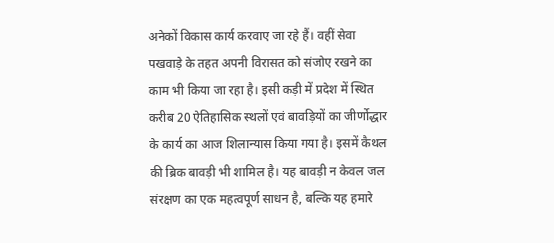अनेकों विकास कार्य करवाए जा रहे हैं। वहीं सेवा पखवाड़े के तहत अपनी विरासत को संजोए रखने का काम भी किया जा रहा है। इसी कड़ी में प्रदेश में स्थित करीब 20 ऐतिहासिक स्थलों एवं बावड़ियों का जीर्णोद्धार के कार्य का आज शिलान्यास किया गया है। इसमें कैथल की ब्रिक बावड़ी भी शामिल है। यह बावड़ी न केवल जल संरक्षण का एक महत्वपूर्ण साधन है, बल्कि यह हमारे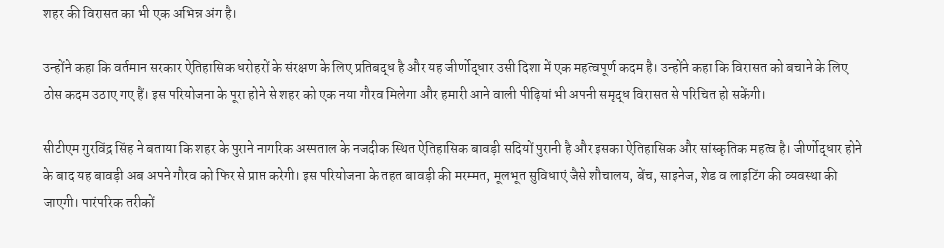शहर की विरासत का भी एक अभिन्न अंग है।

उन्होंने कहा कि वर्तमान सरकार ऐतिहासिक धरोहरों के संरक्षण के लिए प्रतिबद्ध है और यह जीर्णोद्धार उसी दिशा में एक महत्वपूर्ण कदम है। उन्होंने कहा कि विरासत को बचाने के लिए ठोस कदम उठाए गए हैं। इस परियोजना के पूरा होने से शहर को एक नया गौरव मिलेगा और हमारी आने वाली पीढ़ियां भी अपनी समृद्ध विरासत से परिचित हो सकेंगी।

सीटीएम गुरविंद्र सिंह ने बताया कि शहर के पुराने नागरिक अस्पताल के नजदीक स्थित ऐतिहासिक बावड़ी सदियों पुरानी है और इसका ऐतिहासिक और सांस्कृतिक महत्व है। जीर्णोद्धार होने के बाद यह बावड़ी अब अपने गौरव को फिर से प्राप्त करेगी। इस परियोजना के तहत बावड़ी की मरम्मत, मूलभूत सुविधाएं जैसे शौचालय, बेंच, साइनेज, शेड व लाइटिंग की व्यवस्था की जाएगी। पारंपरिक तरीकों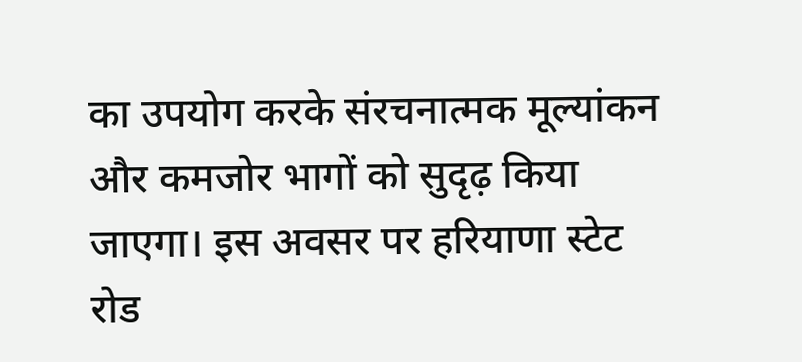का उपयोग करके संरचनात्मक मूल्यांकन और कमजोर भागों को सुदृढ़ किया जाएगा। इस अवसर पर हरियाणा स्टेट रोड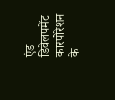एंड डिवेलपमेंट कारपोरेशन के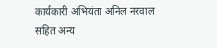कार्यकारी अभियंता अनिल नरवाल सहित अन्य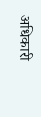अधिकारी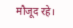मौजूद रहे।